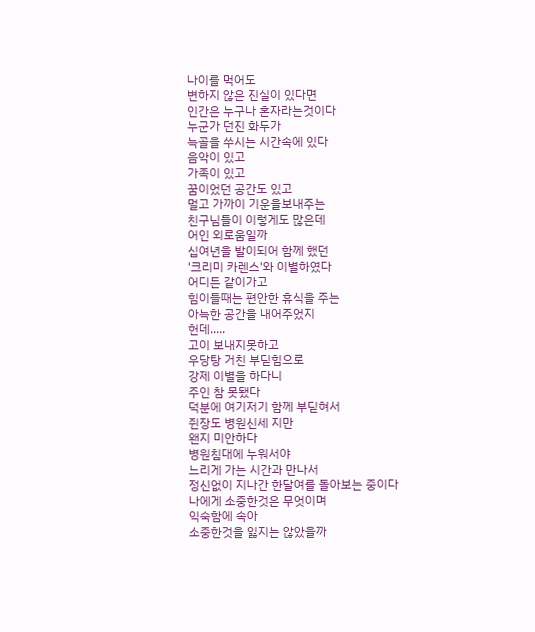나이를 먹어도
변하지 않은 진실이 있다면
인간은 누구나 혼자라는것이다
누군가 던진 화두가
늑골을 쑤시는 시간속에 있다
음악이 있고
가족이 있고
꿈이었던 공간도 있고
멀고 가까이 기운을보내주는
친구님들이 이렇게도 많은데
어인 외로움일까
십여년을 발이되어 함께 했던
'크리미 카렌스'와 이별하였다
어디든 같이가고
힘이들때는 편안한 휴식을 주는
아늑한 공간을 내어주었지
헌데.....
고이 보내지못하고
우당탕 거친 부딛힘으로
강제 이별을 하다니
주인 참 못됐다
덕분에 여기저기 함께 부딛혀서
쥔장도 병원신세 지만
왠지 미안하다
병원침대에 누워서야
느리게 가는 시간과 만나서
정신없이 지나간 한달여를 돌아보는 중이다
나에게 소중한것은 무엇이며
익숙함에 속아
소중한것을 잃지는 않았을까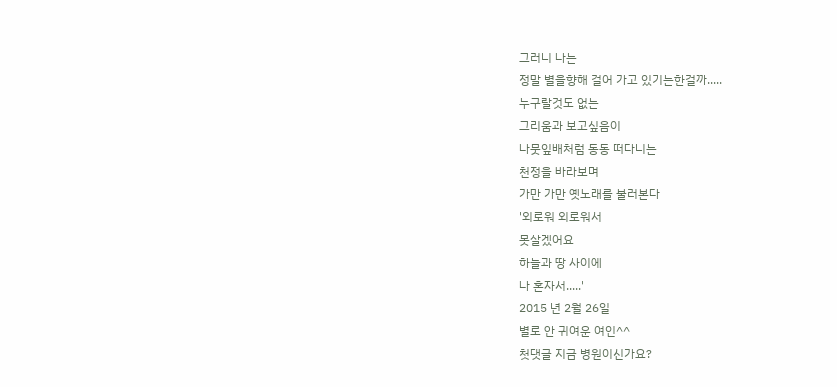그러니 나는
정말 별을향해 걸어 가고 있기는한걸까.....
누구랄것도 없는
그리움과 보고싶음이
나뭇잎배처럼 동동 떠다니는
천정을 바라보며
가만 가만 옛노래를 불러본다
'외로워 외로워서
못살겠어요
하늘과 땅 사이에
나 혼자서.....'
2015 년 2월 26일
별로 안 귀여운 여인^^
첫댓글 지금 병원이신가요?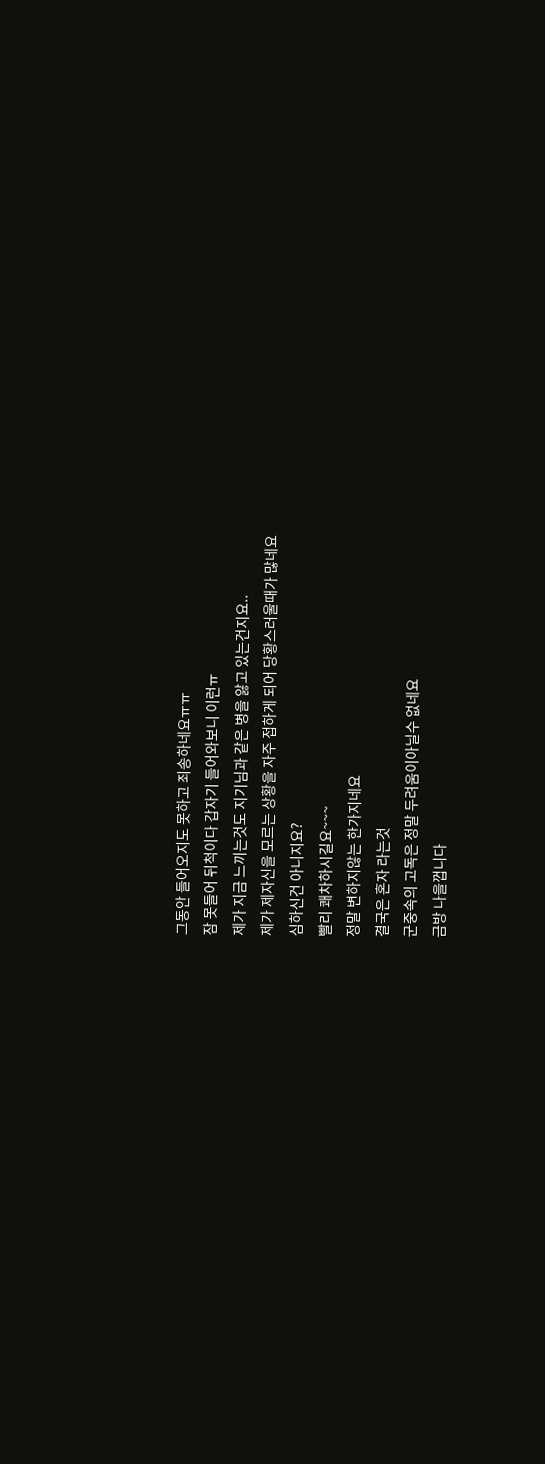그동안 들어오지도 못하고 죄송하네요ㅠㅠ
잠 못들어 뒤척이다 갑자기 들어와보니 이런ㅠ
제가 지금 느끼는것도 지기님과 같은 병을 앓고 있는건지요..
제가 제자신을 모르는 상황을 자주 접하게 되어 당황스러울때가 많네요
심하신건 아니지요?
빨리 쾌차하시길요~~~
정말 변하지않는 한가지네요
결국은 혼자 라는것
군중속의 고독은 정말 두려움이아닐수 없네요
금방 나을껍니다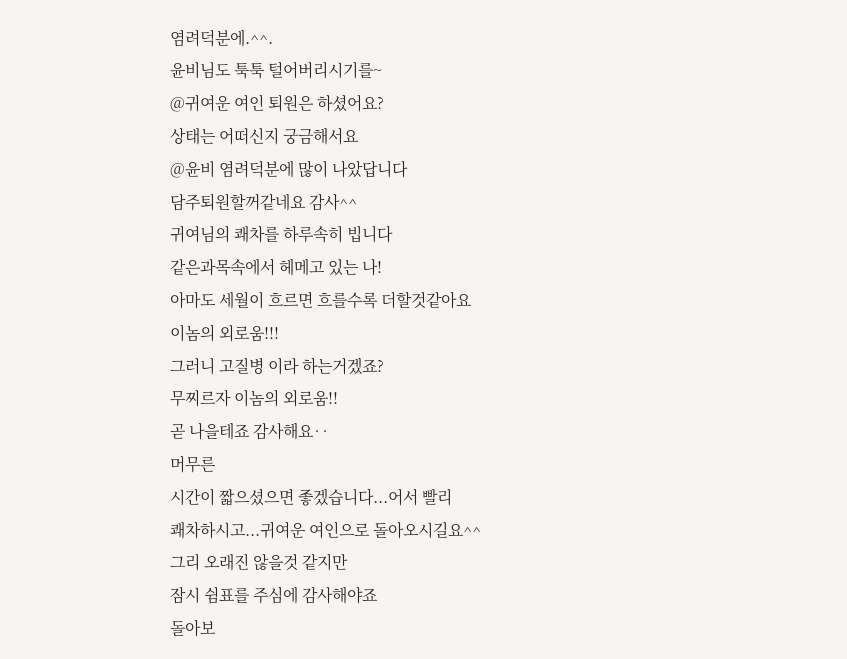염려덕분에.^^.
윤비님도 툭툭 털어버리시기를~
@귀여운 여인 퇴원은 하셨어요?
상태는 어떠신지 궁금해서요
@윤비 염려덕분에 많이 나았답니다
담주퇴원할꺼같네요 감사^^
귀여님의 쾌차를 하루속히 빕니다
같은과목속에서 헤메고 있는 나!
아마도 세월이 흐르면 흐를수록 더할것같아요
이놈의 외로움!!!
그러니 고질병 이라 하는거겠죠?
무찌르자 이놈의 외로움!!
곧 나을테죠 감사해요‥
머무른
시간이 짧으셨으면 좋겠습니다...어서 빨리
쾌차하시고...귀여운 여인으로 돌아오시길요^^
그리 오래진 않을것 같지만
잠시 쉼표를 주심에 감사해야죠
돌아보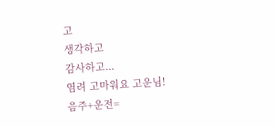고
생각하고
감사하고...
염려 고마워요 고운님!
음주+운전=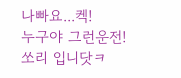나빠요...켁!
누구야 그런운전!
쏘리 입니닷ㅋ